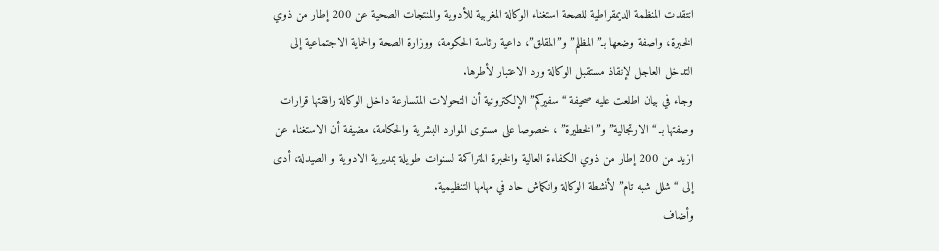انتقدت المنظمة الديمقراطية للصحة استغناء الوكالة المغربية للأدوية والمنتجات الصحية عن 200 إطار من ذوي الخبرة، واصفة وضعها بـ”المظلم” و”المقلق”، داعية رئاسة الحكومة، ووزارة الصحة والحماية الاجتماعية إلى التدخل العاجل لإنقاذ مستقبل الوكالة ورد الاعتبار لأطرها.
وجاء في بيان اطلعت عليه صحيفة “سفيركم” الإلكترونية أن التحولات المتسارعة داخل الوكالة رافقتها قرارات وصفتها بـ “الارتجالية” و”الخطيرة” ، خصوصا على مستوى الموارد البشرية والحكامة، مضيفة أن الاستغناء عن ازيد من 200 إطار من ذوي الكفاءة العالية والخبرة المتراكمة لسنوات طويلة بمديرية الادوية و الصيدلة، أدى إلى “شلل شبه تام” لأنشطة الوكالة وانكماش حاد في مهامها التنظيمية.
وأضاف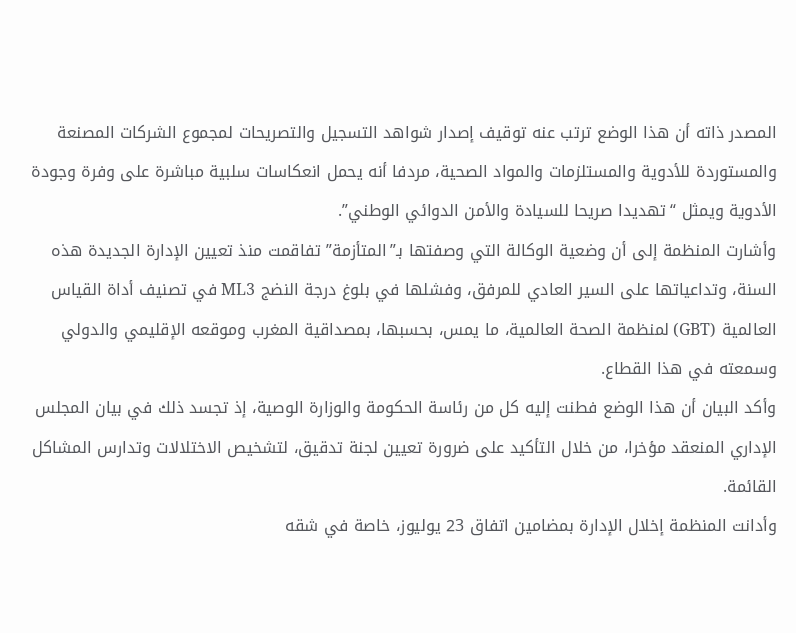المصدر ذاته أن هذا الوضع ترتب عنه توقيف إصدار شواهد التسجيل والتصريحات لمجموع الشركات المصنعة والمستوردة للأدوية والمستلزمات والمواد الصحية، مردفا أنه يحمل انعكاسات سلبية مباشرة على وفرة وجودة الأدوية ويمثل “تهديدا صريحا للسيادة والأمن الدوائي الوطني”.
وأشارت المنظمة إلى أن وضعية الوكالة التي وصفتها بـ”المتأزمة” تفاقمت منذ تعيين الإدارة الجديدة هذه السنة، وتداعياتها على السير العادي للمرفق، وفشلها في بلوغ درجة النضج ML3 في تصنيف أداة القياس العالمية (GBT) لمنظمة الصحة العالمية، ما يمس، بحسبها، بمصداقية المغرب وموقعه الإقليمي والدولي وسمعته في هذا القطاع.
وأكد البيان أن هذا الوضع فطنت إليه كل من رئاسة الحكومة والوزارة الوصية، إذ تجسد ذلك في بيان المجلس الإداري المنعقد مؤخرا، من خلال التأكيد على ضرورة تعيين لجنة تدقيق، لتشخيص الاختلالات وتدارس المشاكل القائمة.
وأدانت المنظمة إخلال الإدارة بمضامين اتفاق 23 يوليوز، خاصة في شقه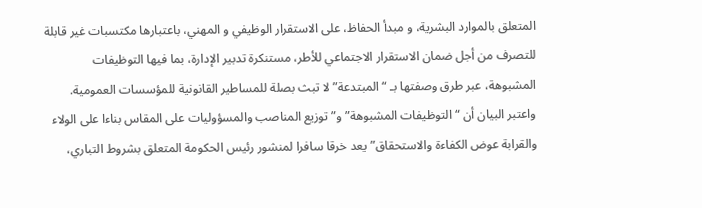المتعلق بالموارد البشرية، و مبدأ الحفاظ، على الاستقرار الوظيفي و المهني، باعتبارها مكتسبات غير قابلة للتصرف من أجل ضمان الاستقرار الاجتماعي للأطر، مستنكرة تدبير الإدارة، بما فيها التوظيفات المشبوهة، عبر طرق وصفتها بـ “المبتدعة” لا تبث بصلة للمساطير القانونية للمؤسسات العمومية.
واعتبر البيان أن “التوظيفات المشبوهة” و”توزيع المناصب والمسؤوليات على المقاس بناءا على الولاء والقرابة عوض الكفاءة والاستحقاق” يعد خرقا سافرا لمنشور رئيس الحكومة المتعلق بشروط التباري،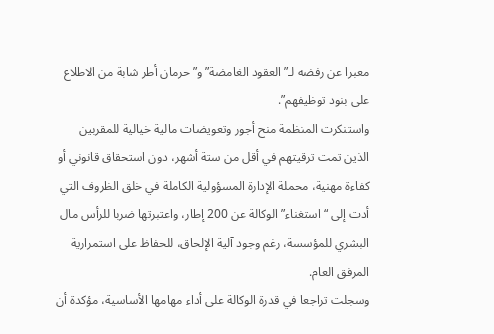معبرا عن رفضه لـ”العقود الغامضة” و”حرمان أطر شابة من الاطلاع على بنود توظيفهم”.
واستنكرت المنظمة منح أجور وتعويضات مالية خيالية للمقربين الذين تمت ترقيتهم في أقل من ستة أشهر، دون استحقاق قانوني أو كفاءة مهنية، محملة الإدارة المسؤولية الكاملة في خلق الظروف التي أدت إلى “استغناء” الوكالة عن 200 إطار، واعتبرتها ضربا للرأس مال البشري للمؤسسة، رغم وجود آلية الإلحاق، للحفاظ على استمرارية المرفق العام.
وسجلت تراجعا في قدرة الوكالة على أداء مهامها الأساسية، مؤكدة أن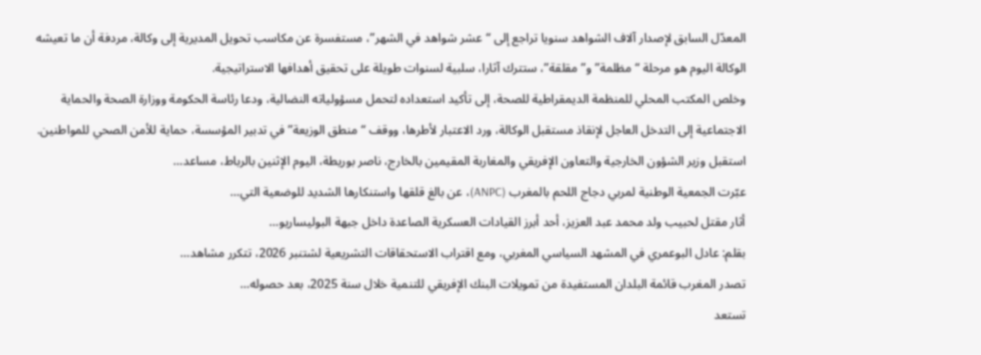المعدّل السابق لإصدار آلاف الشواهد سنويا تراجع إلى “عشر شواهد في الشهر”، مستفسرة عن مكاسب تحويل المديرية إلى وكالة، مردفة أن ما تعيشه الوكالة اليوم هو مرحلة “مظلمة” و”مقلقة”، ستترك آثارا، سلبية لسنوات طويلة على تحقيق أهدافها الاستراتيجية.
وخلص المكتب المحلي للمنظمة الديمقراطية للصحة، إلى تأكيد استعداده لتحمل مسؤولياته النضالية، ودعا رئاسة الحكومة ووزارة الصحة والحماية الاجتماعية إلى التدخل العاجل لإنقاذ مستقبل الوكالة، ورد الاعتبار لأطرها، ووقف “منطق الوزيعة” في تدبير المؤسسة، حماية للأمن الصحي للمواطنين.
استقبل وزير الشؤون الخارجية والتعاون الإفريقي والمغاربة المقيمين بالخارج، ناصر بوريطة، اليوم الإثنين بالرباط، مساعد…
عبّرت الجمعية الوطنية لمربي دجاج اللحم بالمغرب (ANPC)، عن بالغ قلقها واستنكارها الشديد للوضعية التي…
أثار مقتل لحبيب ولد محمد عبد العزيز، أحد أبرز القيادات العسكرية الصاعدة داخل جبهة البوليساريو…
بقلم: عادل البوعمري في المشهد السياسي المغربي، ومع اقتراب الاستحقاقات التشريعية لشتنبر 2026، تتكرر مشاهد…
تصدر المغرب قائمة البلدان المستفيدة من تمويلات البنك الإفريقي للتنمية خلال سنة 2025، بعد حصوله…
تستعد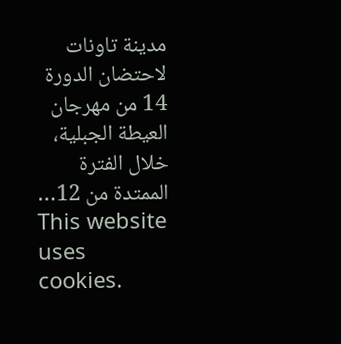مدينة تاونات لاحتضان الدورة 14 من مهرجان العيطة الجبلية، خلال الفترة الممتدة من 12…
This website uses cookies.